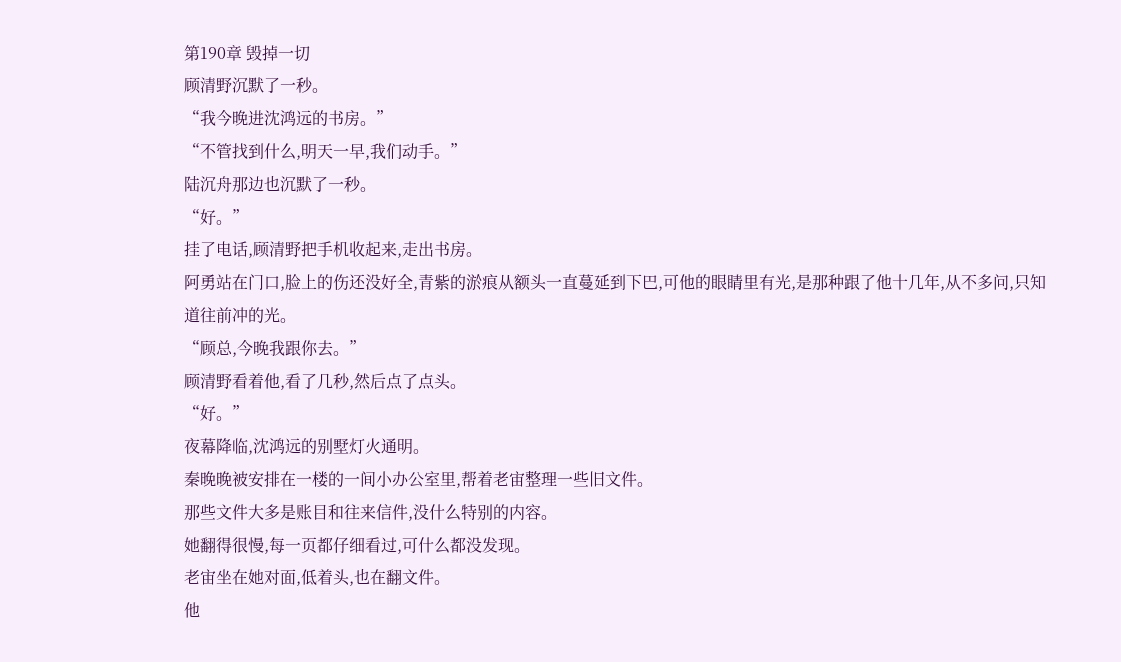第190章 毁掉一切
顾清野沉默了一秒。
“我今晚进沈鸿远的书房。”
“不管找到什么,明天一早,我们动手。”
陆沉舟那边也沉默了一秒。
“好。”
挂了电话,顾清野把手机收起来,走出书房。
阿勇站在门口,脸上的伤还没好全,青紫的淤痕从额头一直蔓延到下巴,可他的眼睛里有光,是那种跟了他十几年,从不多问,只知道往前冲的光。
“顾总,今晚我跟你去。”
顾清野看着他,看了几秒,然后点了点头。
“好。”
夜幕降临,沈鸿远的别墅灯火通明。
秦晚晚被安排在一楼的一间小办公室里,帮着老宙整理一些旧文件。
那些文件大多是账目和往来信件,没什么特别的内容。
她翻得很慢,每一页都仔细看过,可什么都没发现。
老宙坐在她对面,低着头,也在翻文件。
他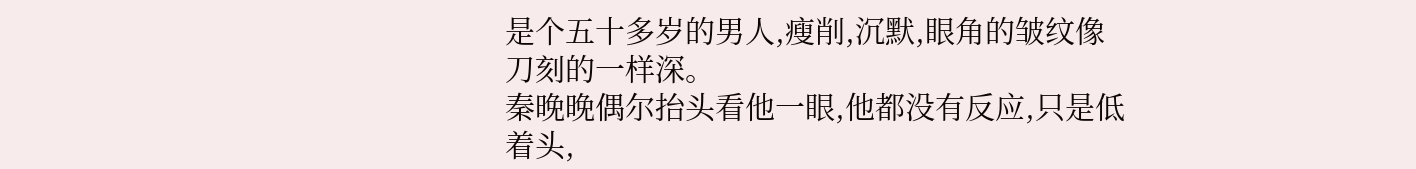是个五十多岁的男人,瘦削,沉默,眼角的皱纹像刀刻的一样深。
秦晚晚偶尔抬头看他一眼,他都没有反应,只是低着头,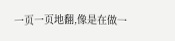一页一页地翻,像是在做一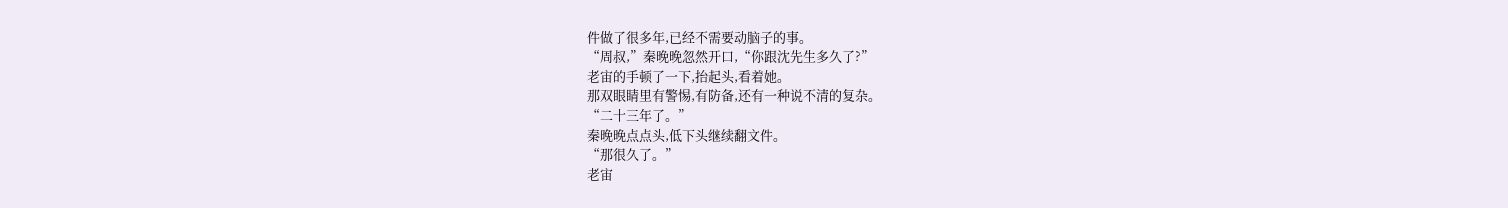件做了很多年,已经不需要动脑子的事。
“周叔,”秦晚晚忽然开口,“你跟沈先生多久了?”
老宙的手顿了一下,抬起头,看着她。
那双眼睛里有警惕,有防备,还有一种说不清的复杂。
“二十三年了。”
秦晚晚点点头,低下头继续翻文件。
“那很久了。”
老宙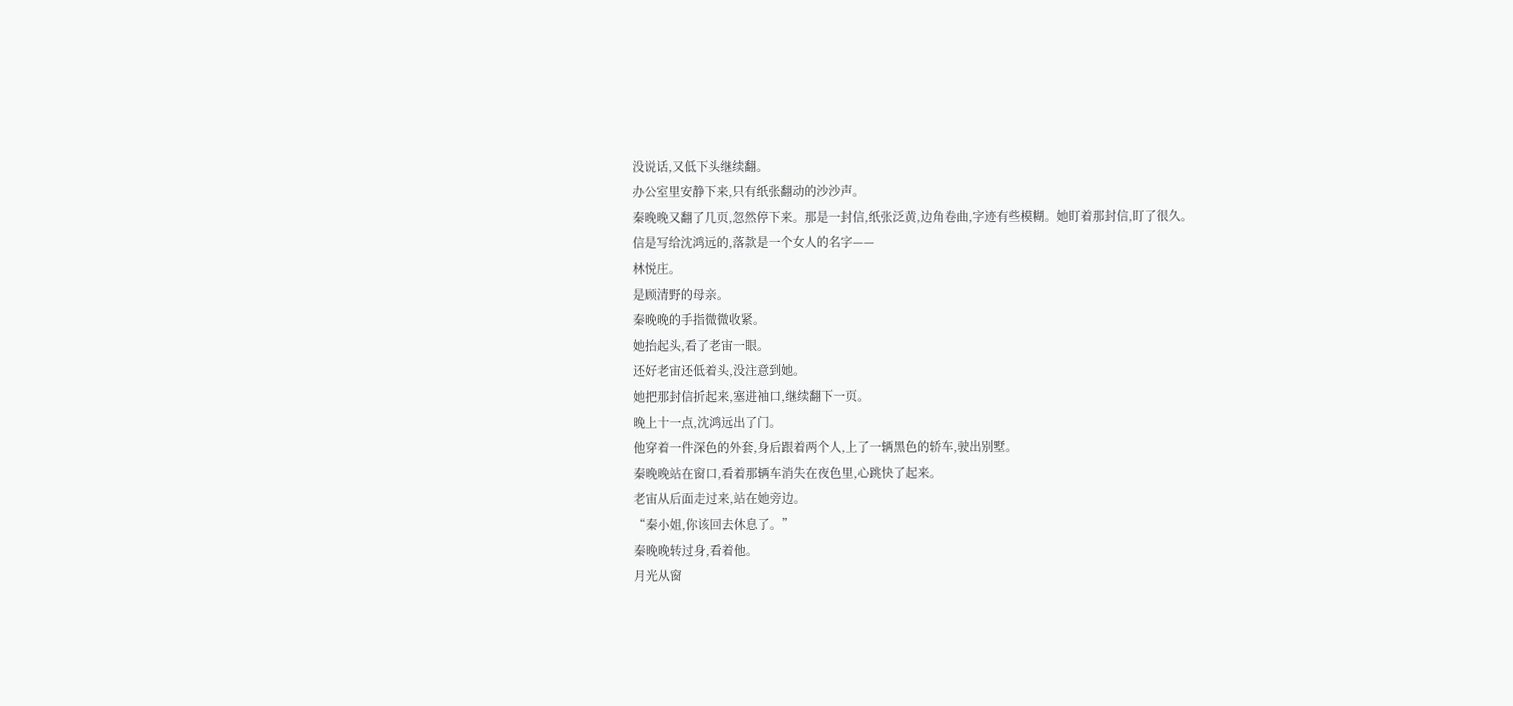没说话,又低下头继续翻。
办公室里安静下来,只有纸张翻动的沙沙声。
秦晚晚又翻了几页,忽然停下来。那是一封信,纸张泛黄,边角卷曲,字迹有些模糊。她盯着那封信,盯了很久。
信是写给沈鸿远的,落款是一个女人的名字——
林悦庄。
是顾清野的母亲。
秦晚晚的手指微微收紧。
她抬起头,看了老宙一眼。
还好老宙还低着头,没注意到她。
她把那封信折起来,塞进袖口,继续翻下一页。
晚上十一点,沈鸿远出了门。
他穿着一件深色的外套,身后跟着两个人,上了一辆黑色的轿车,驶出别墅。
秦晚晚站在窗口,看着那辆车消失在夜色里,心跳快了起来。
老宙从后面走过来,站在她旁边。
“秦小姐,你该回去休息了。”
秦晚晚转过身,看着他。
月光从窗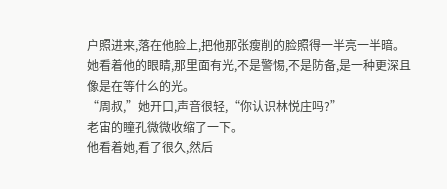户照进来,落在他脸上,把他那张瘦削的脸照得一半亮一半暗。
她看着他的眼睛,那里面有光,不是警惕,不是防备,是一种更深且像是在等什么的光。
“周叔,”她开口,声音很轻,“你认识林悦庄吗?”
老宙的瞳孔微微收缩了一下。
他看着她,看了很久,然后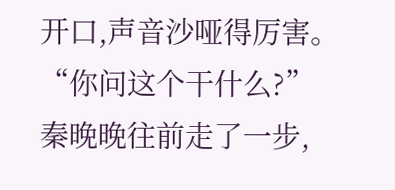开口,声音沙哑得厉害。
“你问这个干什么?”
秦晚晚往前走了一步,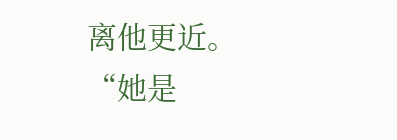离他更近。
“她是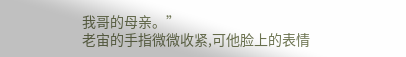我哥的母亲。”
老宙的手指微微收紧,可他脸上的表情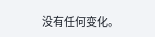没有任何变化。